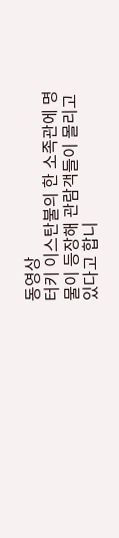동영상
터키 이스탄불의 한 소족관에 명물이 등장해 관람객들이 몰리고 있다고 합니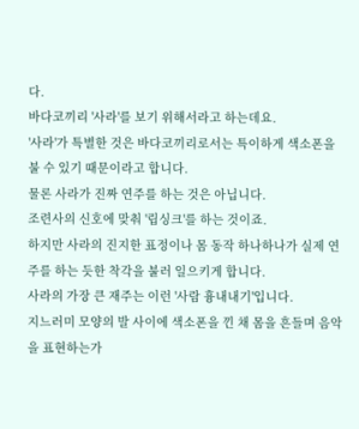다.
바다코끼리 '사라'를 보기 위해서라고 하는데요.
'사라'가 특별한 것은 바다코끼리로서는 특이하게 색소폰을 불 수 있기 때문이라고 합니다.
물론 사라가 진짜 연주를 하는 것은 아닙니다.
조련사의 신호에 맞춰 '립싱크'를 하는 것이죠.
하지만 사라의 진지한 표정이나 몸 동작 하나하나가 실제 연주를 하는 듯한 착각을 불러 일으키게 합니다.
사라의 가장 큰 재주는 이런 '사람 흉내내기'입니다.
지느러미 모양의 발 사이에 색소폰을 낀 채 몸을 흔들며 음악을 표현하는가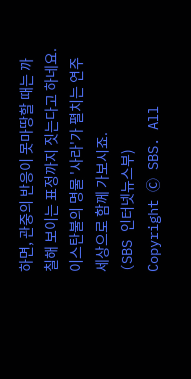하면, 관중의 반응이 못마땅할 때는 까칠해 보이는 표정까지 짓는다고 하네요.
이스탄불의 명물 '사라'가 펼치는 연주세상으로 함께 가보시죠.
(SBS 인터넷뉴스부)
Copyright Ⓒ SBS. All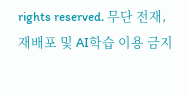rights reserved. 무단 전재, 재배포 및 AI학습 이용 금지